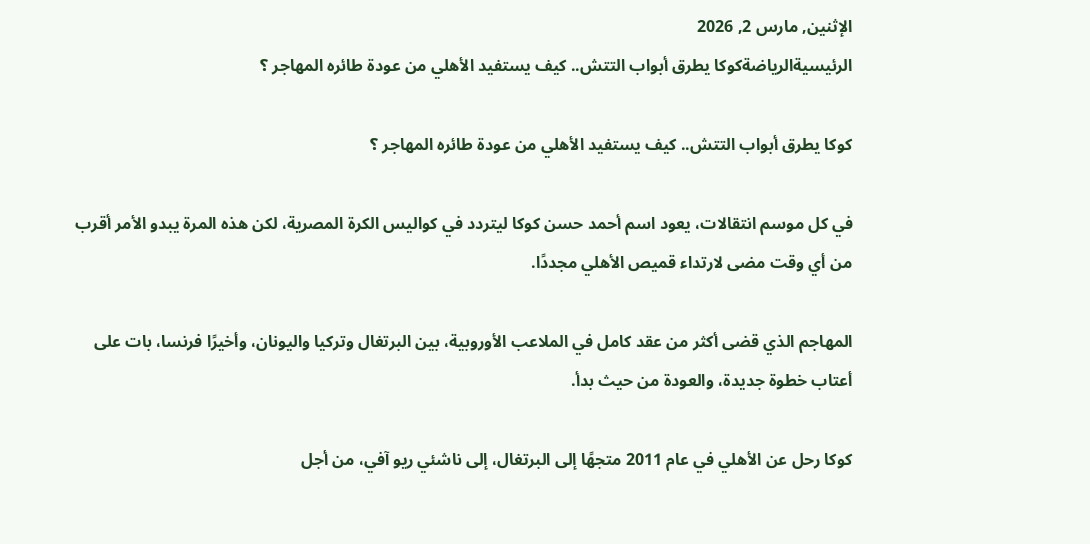الإثنين, مارس 2, 2026
الرئيسيةالرياضةكوكا يطرق أبواب التتش.. كيف يستفيد الأهلي من عودة طائره المهاجر ؟

كوكا يطرق أبواب التتش.. كيف يستفيد الأهلي من عودة طائره المهاجر ؟

في كل موسم انتقالات، يعود اسم أحمد حسن كوكا ليتردد في كواليس الكرة المصرية، لكن هذه المرة يبدو الأمر أقرب من أي وقت مضى لارتداء قميص الأهلي مجددًا.

المهاجم الذي قضى أكثر من عقد كامل في الملاعب الأوروبية، بين البرتغال وتركيا واليونان، وأخيرًا فرنسا، بات على أعتاب خطوة جديدة، والعودة من حيث بدأ.

كوكا رحل عن الأهلي في عام 2011 متجهًا إلى البرتغال، إلى ناشئي ريو آفي، من أجل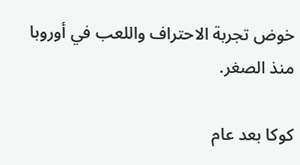خوض تجربة الاحتراف واللعب في أوروبا منذ الصغر.

كوكا بعد عام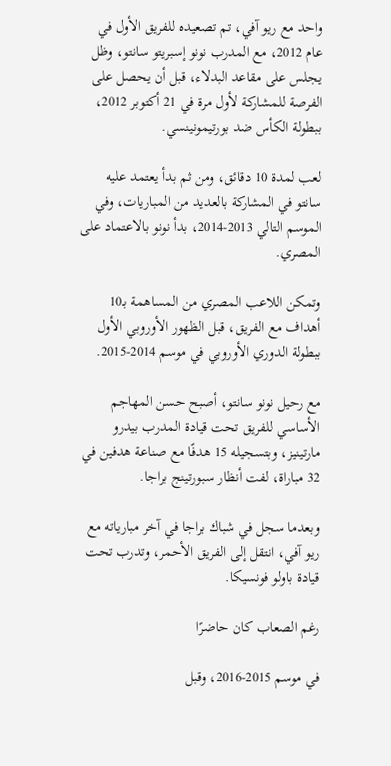واحد مع ريو آفي، تم تصعيده للفريق الأول في عام 2012، مع المدرب نونو إسبريتو سانتو، وظل يجلس على مقاعد البدلاء، قبل أن يحصل على الفرصة للمشاركة لأول مرة في 21 أكتوبر 2012، ببطولة الكأس ضد بورتيمونينسي.

لعب لمدة 10 دقائق، ومن ثم بدأ يعتمد عليه سانتو في المشاركة بالعديد من المباريات، وفي الموسم التالي 2013-2014، بدأ نونو بالاعتماد على المصري.

وتمكن اللاعب المصري من المساهمة بـ10 أهداف مع الفريق، قبل الظهور الأوروبي الأول ببطولة الدوري الأوروبي في موسم 2014-2015.

مع رحيل نونو سانتو، أصبح حسن المهاجم الأساسي للفريق تحت قيادة المدرب بيدرو مارتينيز، وبتسجيله 15 هدفًا مع صناعة هدفين في 32 مباراة، لفت أنظار سبورتينج براجا.

وبعدما سجل في شباك براجا في آخر مبارياته مع ريو آفي، انتقل إلى الفريق الأحمر، وتدرب تحت قيادة باولو فونسيكا.

رغم الصعاب كان حاضرًا

في موسم 2015-2016، وقبل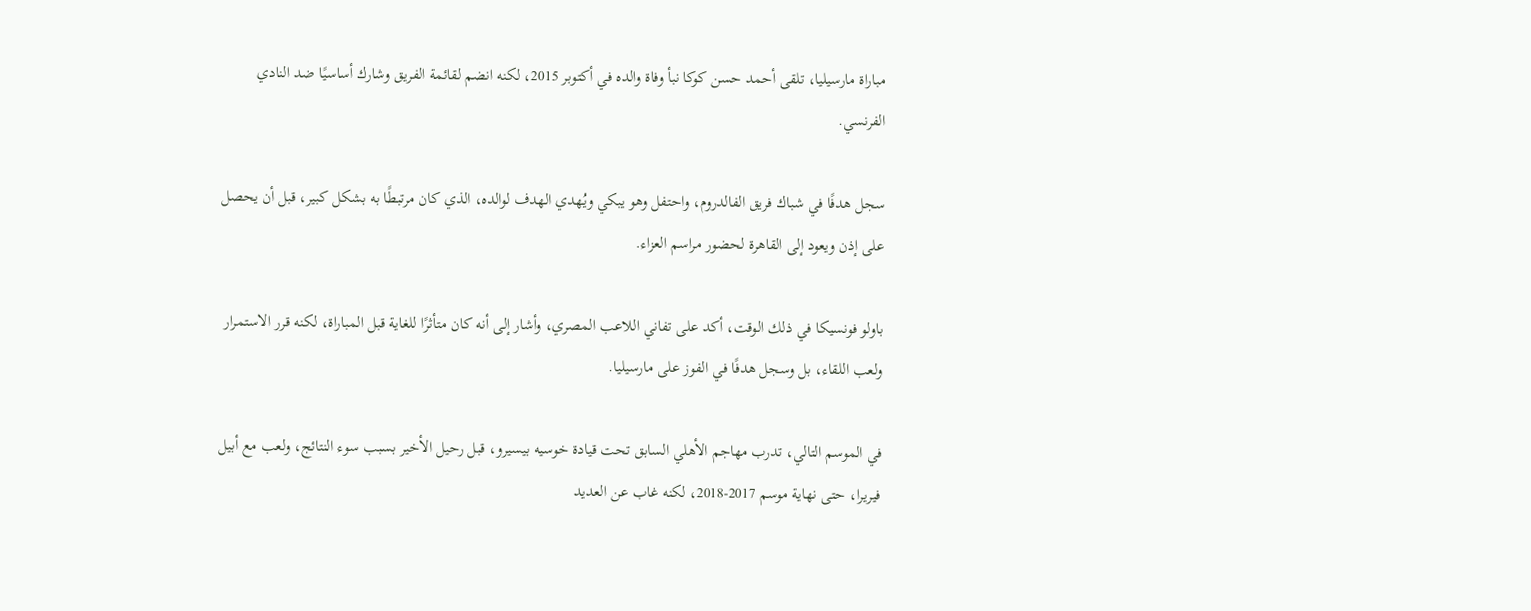مباراة مارسيليا، تلقى أحمد حسن كوكا نبأ وفاة والده في أكتوبر 2015، لكنه انضم لقائمة الفريق وشارك أساسيًا ضد النادي الفرنسي.

سجل هدفًا في شباك فريق الفالدروم، واحتفل وهو يبكي ويُهدي الهدف لوالده، الذي كان مرتبطًا به بشكل كبير، قبل أن يحصل على إذن ويعود إلى القاهرة لحضور مراسم العزاء.

باولو فونسيكا في ذلك الوقت، أكد على تفاني اللاعب المصري، وأشار إلى أنه كان متأثرًا للغاية قبل المباراة، لكنه قرر الاستمرار ولعب اللقاء، بل وسجل هدفًا في الفوز على مارسيليا.

في الموسم التالي، تدرب مهاجم الأهلي السابق تحت قيادة خوسيه بيسيرو، قبل رحيل الأخير بسبب سوء النتائج، ولعب مع أبيل فيريرا، حتى نهاية موسم 2017-2018، لكنه غاب عن العديد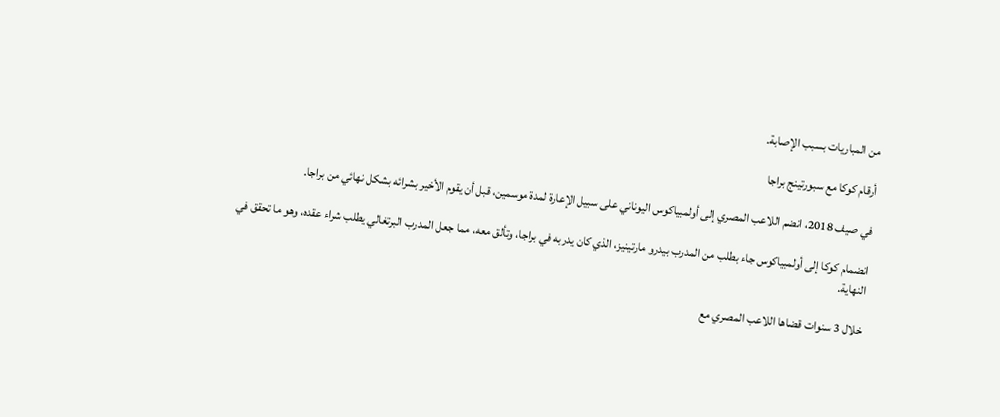من المباريات بسبب الإصابة.

أرقام كوكا مع سبورتينج براجا

في صيف 2018، انضم اللاعب المصري إلى أولمبياكوس اليوناني على سبيل الإعارة لمدة موسمين، قبل أن يقوم الأخير بشرائه بشكل نهائي من براجا.

انضمام كوكا إلى أولمبياكوس جاء بطلب من المدرب بيدرو مارتينيز، الذي كان يدربه في براجا، وتألق معه، مما جعل المدرب البرتغالي يطلب شراء عقده، وهو ما تحقق في النهاية.

خلال 3 سنوات قضاها اللاعب المصري مع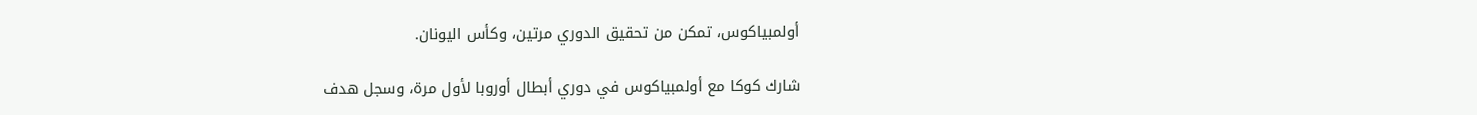أولمبياكوس، تمكن من تحقيق الدوري مرتين، وكأس اليونان.

شارك كوكا مع أولمبياكوس في دوري أبطال أوروبا لأول مرة، وسجل هدف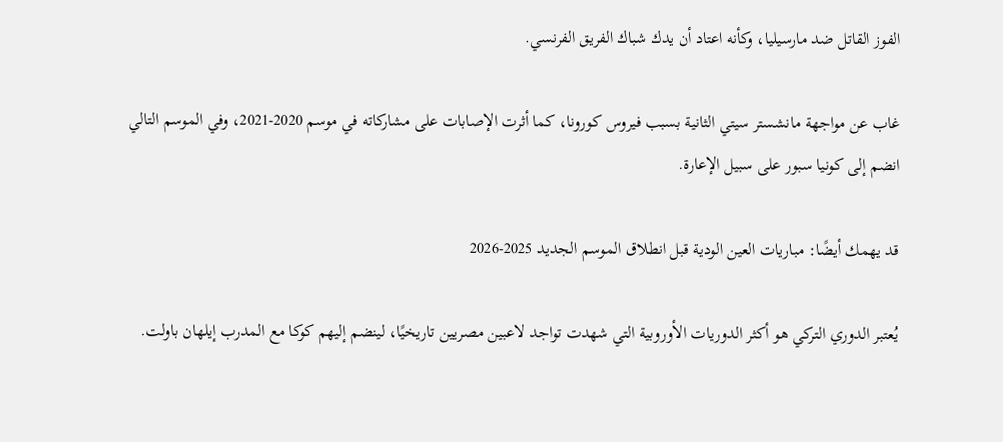الفوز القاتل ضد مارسيليا، وكأنه اعتاد أن يدك شباك الفريق الفرنسي.

غاب عن مواجهة مانشستر سيتي الثانية بسبب فيروس كورونا، كما أثرت الإصابات على مشاركاته في موسم 2020-2021، وفي الموسم التالي انضم إلى كونيا سبور على سبيل الإعارة.

قد يهمك أيضًا: مباريات العين الودية قبل انطلاق الموسم الجديد 2025-2026

يُعتبر الدوري التركي هو أكثر الدوريات الأوروبية التي شهدت تواجد لاعبين مصريين تاريخيًا، لينضم إليهم كوكا مع المدرب إيلهان باولت.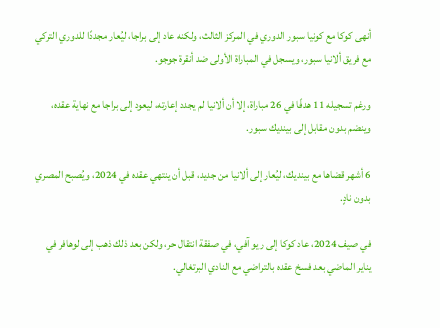أنهى كوكا مع كونيا سبور الدوري في المركز الثالث، ولكنه عاد إلى براجا، ليُعار مجددًا للدوري التركي مع فريق ألانيا سبور، ويسجل في المباراة الأولى ضد أنقرة جوجو.

ورغم تسجيله 11 هدفًا في 26 مباراة، إلا أن ألانيا لم يجدد إعارته، ليعود إلى براجا مع نهاية عقده، وينضم بدون مقابل إلى بينديك سبور.

6 أشهر قضاها مع بينديك، ليُعار إلى ألانيا من جديد، قبل أن ينتهي عقده في 2024، ويُصبح المصري بدون نادٍ.

في صيف 2024، عاد كوكا إلى ريو آفي، في صفقة انتقال حر، ولكن بعد ذلك ذهب إلى لوهافر في يناير الماضي بعد فسخ عقده بالتراضي مع النادي البرتغالي.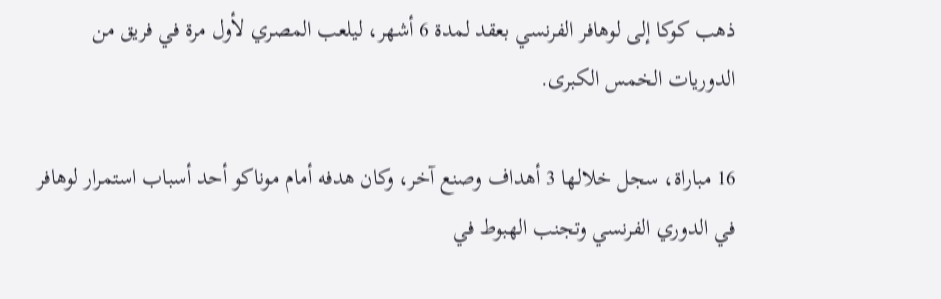ذهب كوكا إلى لوهافر الفرنسي بعقد لمدة 6 أشهر، ليلعب المصري لأول مرة في فريق من الدوريات الخمس الكبرى.

16 مباراة، سجل خلالها 3 أهداف وصنع آخر، وكان هدفه أمام موناكو أحد أسباب استمرار لوهافر في الدوري الفرنسي وتجنب الهبوط في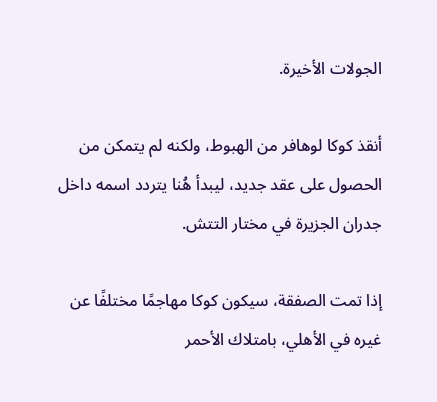الجولات الأخيرة.

أنقذ كوكا لوهافر من الهبوط، ولكنه لم يتمكن من الحصول على عقد جديد، ليبدأ هُنا يتردد اسمه داخل جدران الجزيرة في مختار التتش.

إذا تمت الصفقة، سيكون كوكا مهاجمًا مختلفًا عن غيره في الأهلي، بامتلاك الأحمر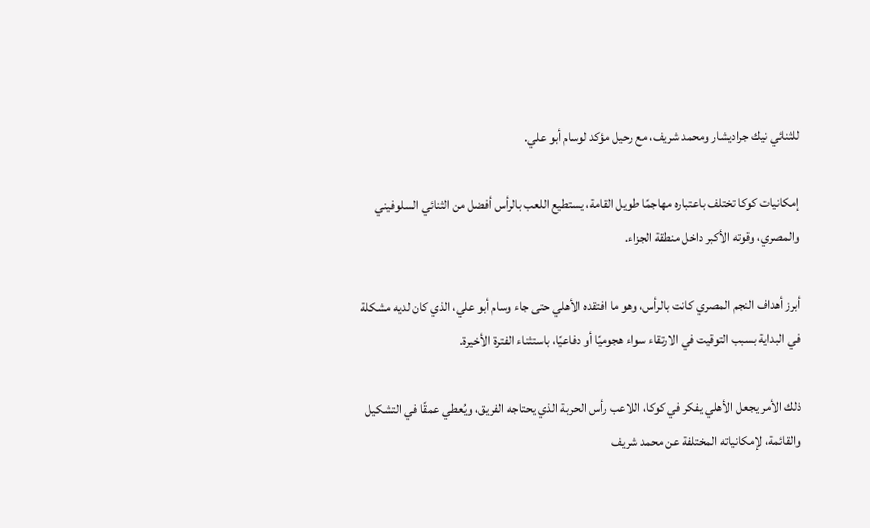للثنائي نيك جراديشار ومحمد شريف، مع رحيل مؤكد لوسام أبو علي.

إمكانيات كوكا تختلف باعتباره مهاجمًا طويل القامة، يستطيع اللعب بالرأس أفضل من الثنائي السلوفيني والمصري، وقوته الأكبر داخل منطقة الجزاء.

أبرز أهداف النجم المصري كانت بالرأس، وهو ما افتقده الأهلي حتى جاء وسام أبو علي، الذي كان لديه مشكلة في البداية بسبب التوقيت في الارتقاء سواء هجوميًا أو دفاعيًا، باستثناء الفترة الأخيرة.

ذلك الأمر يجعل الأهلي يفكر في كوكا، اللاعب رأس الحربة الذي يحتاجه الفريق، ويُعطي عمقًا في التشكيل والقائمة، لإمكانياته المختلفة عن محمد شريف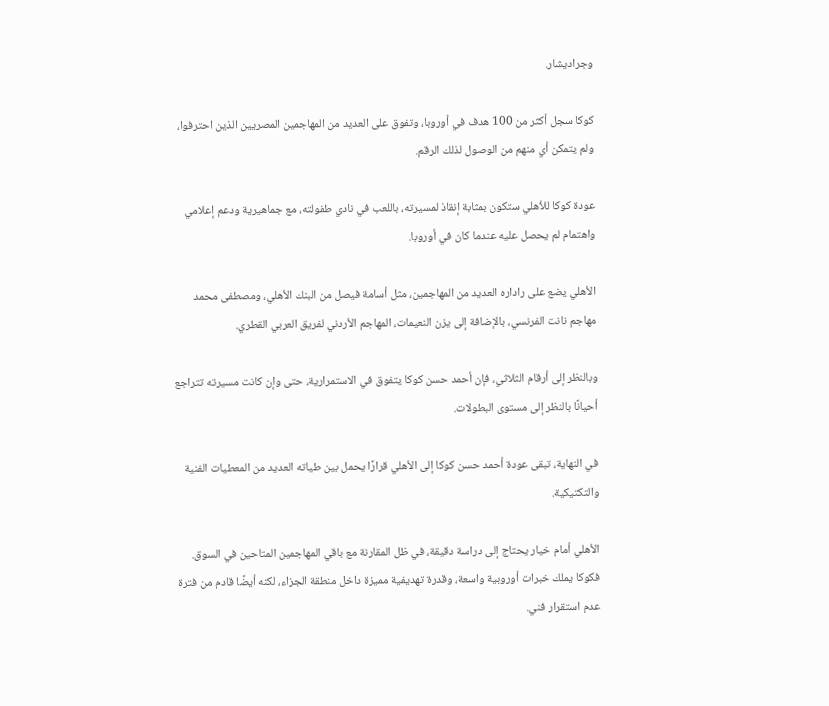وجراديشار.

كوكا سجل أكثر من 100 هدف في أوروبا، وتفوق على العديد من المهاجمين المصريين الذين احترفوا، ولم يتمكن أي منهم من الوصول لذلك الرقم.

عودة كوكا للأهلي ستكون بمثابة إنقاذ لمسيرته، باللعب في نادي طفولته، مع جماهيرية ودعم إعلامي واهتمام لم يحصل عليه عندما كان في أوروبا.

الأهلي يضع على راداره العديد من المهاجمين، مثل أسامة فيصل من البنك الأهلي، ومصطفى محمد مهاجم نانت الفرنسي، بالإضافة إلى يزن النعيمات، المهاجم الأردني لفريق العربي القطري.

وبالنظر إلى أرقام الثلاثي، فإن أحمد حسن كوكا يتفوق في الاستمرارية، حتى وإن كانت مسيرته تتراجع أحيانًا بالنظر إلى مستوى البطولات.

في النهاية، تبقى عودة أحمد حسن كوكا إلى الأهلي قرارًا يحمل بين طياته العديد من المعطيات الفنية والتكتيكية.

الأهلي أمام خيار يحتاج إلى دراسة دقيقة، في ظل المقارنة مع باقي المهاجمين المتاحين في السوق. فكوكا يملك خبرات أوروبية واسعة، وقدرة تهديفية مميزة داخل منطقة الجزاء، لكنه أيضًا قادم من فترة عدم استقرار فني.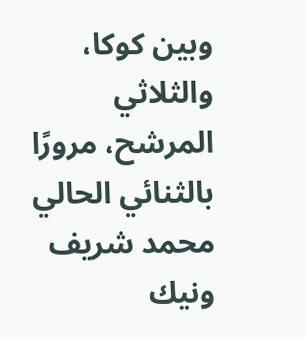وبين كوكا، والثلاثي المرشح، مرورًا بالثنائي الحالي محمد شريف ونيك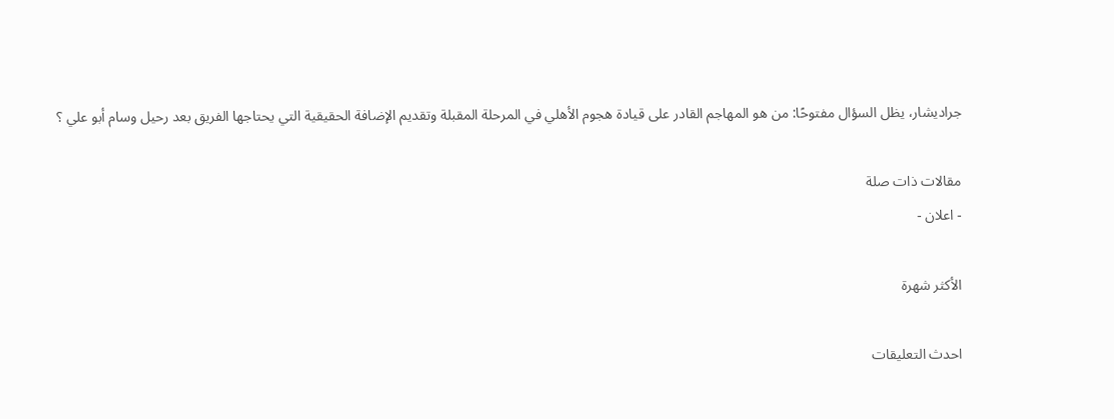جراديشار، يظل السؤال مفتوحًا: من هو المهاجم القادر على قيادة هجوم الأهلي في المرحلة المقبلة وتقديم الإضافة الحقيقية التي يحتاجها الفريق بعد رحيل وسام أبو علي ؟

مقالات ذات صلة
- اعلان -

الأكثر شهرة

احدث التعليقات